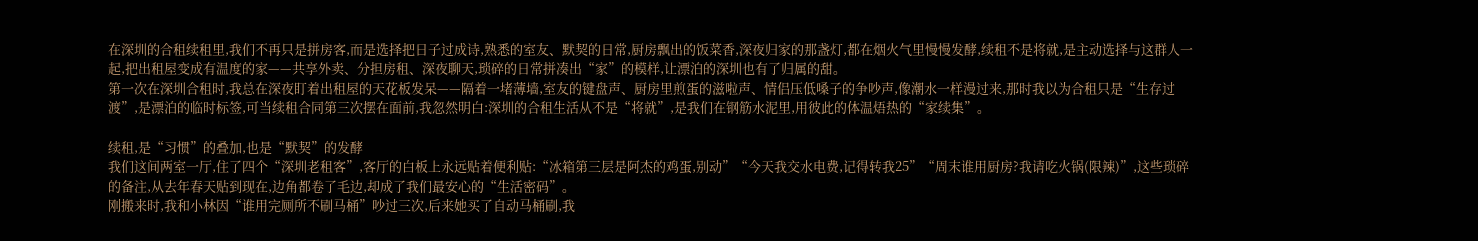在深圳的合租续租里,我们不再只是拼房客,而是选择把日子过成诗,熟悉的室友、默契的日常,厨房飘出的饭菜香,深夜归家的那盏灯,都在烟火气里慢慢发酵,续租不是将就,是主动选择与这群人一起,把出租屋变成有温度的家——共享外卖、分担房租、深夜聊天,琐碎的日常拼凑出“家”的模样,让漂泊的深圳也有了归属的甜。
第一次在深圳合租时,我总在深夜盯着出租屋的天花板发呆——隔着一堵薄墙,室友的键盘声、厨房里煎蛋的滋啦声、情侣压低嗓子的争吵声,像潮水一样漫过来,那时我以为合租只是“生存过渡”,是漂泊的临时标签,可当续租合同第三次摆在面前,我忽然明白:深圳的合租生活从不是“将就”,是我们在钢筋水泥里,用彼此的体温焐热的“家续集”。

续租,是“习惯”的叠加,也是“默契”的发酵
我们这间两室一厅,住了四个“深圳老租客”,客厅的白板上永远贴着便利贴:“冰箱第三层是阿杰的鸡蛋,别动”“今天我交水电费,记得转我25”“周末谁用厨房?我请吃火锅(限辣)”,这些琐碎的备注,从去年春天贴到现在,边角都卷了毛边,却成了我们最安心的“生活密码”。
刚搬来时,我和小林因“谁用完厕所不刷马桶”吵过三次,后来她买了自动马桶刷,我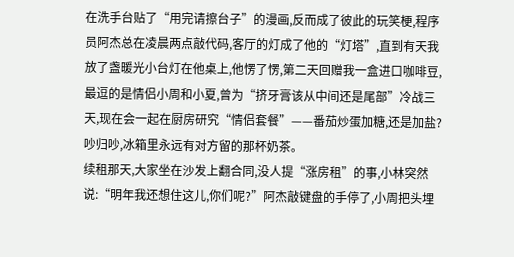在洗手台贴了“用完请擦台子”的漫画,反而成了彼此的玩笑梗,程序员阿杰总在凌晨两点敲代码,客厅的灯成了他的“灯塔”,直到有天我放了盏暖光小台灯在他桌上,他愣了愣,第二天回赠我一盒进口咖啡豆,最逗的是情侣小周和小夏,曾为“挤牙膏该从中间还是尾部”冷战三天,现在会一起在厨房研究“情侣套餐”——番茄炒蛋加糖,还是加盐?吵归吵,冰箱里永远有对方留的那杯奶茶。
续租那天,大家坐在沙发上翻合同,没人提“涨房租”的事,小林突然说:“明年我还想住这儿,你们呢?”阿杰敲键盘的手停了,小周把头埋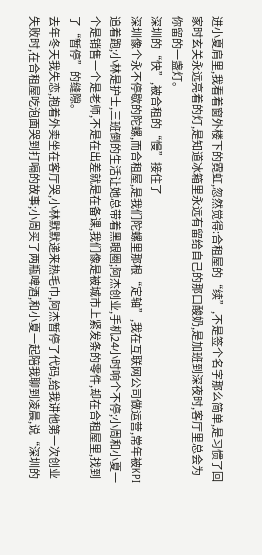进小夏肩里,我看着窗外楼下的霓虹,忽然觉得:合租屋的“续”,不是签个名字那么简单,是习惯了回家时玄关永远亮着的灯,是知道冰箱里永远有留给自己的那口酸奶,是加班到深夜时,客厅里总会为你留的一盏灯。
深圳的“快”,被合租的“慢”接住了
深圳像个永不停歇的陀螺,而合租屋,是我们陀螺里那根“定轴”,我在互联网公司做运营,常年被KPI追着跑;小林是护士,三班倒的生活让她总带着黑眼圈;阿杰创业,手机24小时响个不停;小周和小夏一个是销售一个是老师,不是在出差就是在备课,我们像是被城市上紧发条的零件,却在合租屋里,找到了“暂停”的缝隙。
去年冬天我失恋,抱着外卖坐在客厅哭,小林默默递来热毛巾,阿杰暂停了代码,给我讲他第一次创业失败时,在合租屋吃泡面哭到打嗝的故事;小周买了两瓶啤酒,和小夏一起陪我聊到凌晨,说“深圳的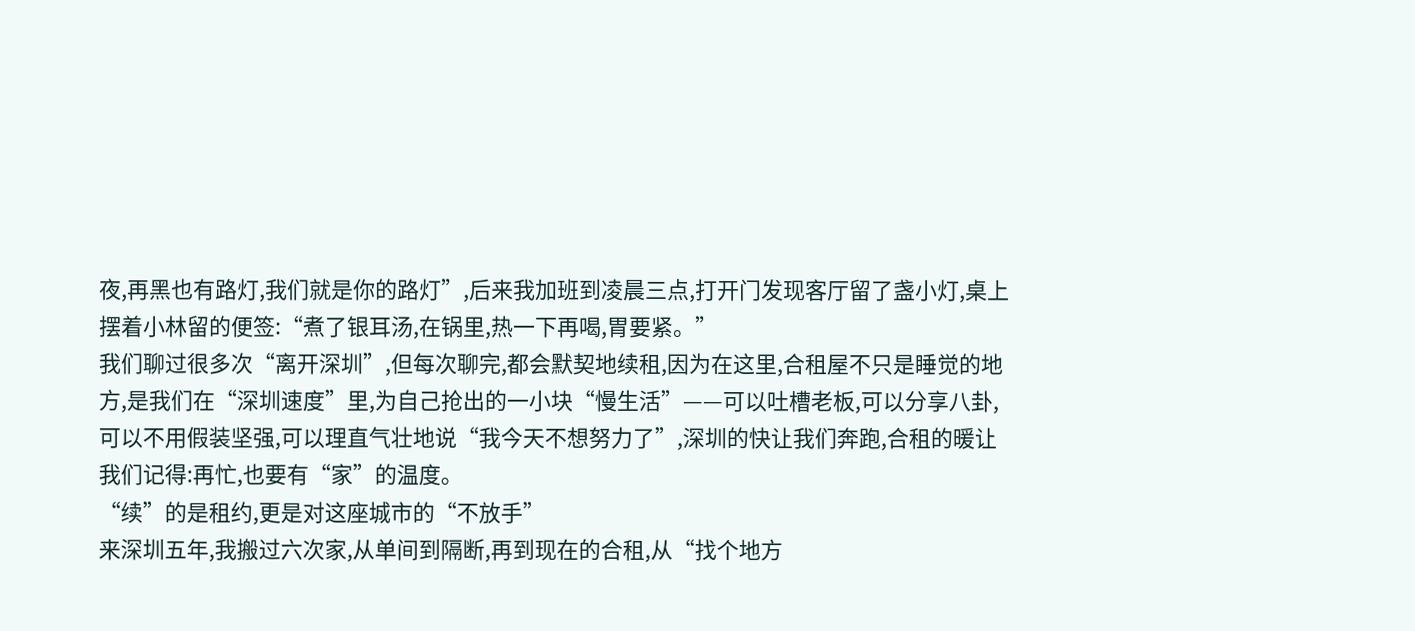夜,再黑也有路灯,我们就是你的路灯”,后来我加班到凌晨三点,打开门发现客厅留了盏小灯,桌上摆着小林留的便签:“煮了银耳汤,在锅里,热一下再喝,胃要紧。”
我们聊过很多次“离开深圳”,但每次聊完,都会默契地续租,因为在这里,合租屋不只是睡觉的地方,是我们在“深圳速度”里,为自己抢出的一小块“慢生活”——可以吐槽老板,可以分享八卦,可以不用假装坚强,可以理直气壮地说“我今天不想努力了”,深圳的快让我们奔跑,合租的暖让我们记得:再忙,也要有“家”的温度。
“续”的是租约,更是对这座城市的“不放手”
来深圳五年,我搬过六次家,从单间到隔断,再到现在的合租,从“找个地方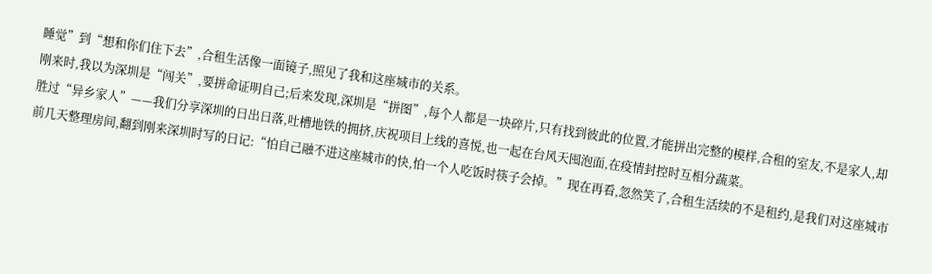睡觉”到“想和你们住下去”,合租生活像一面镜子,照见了我和这座城市的关系。
刚来时,我以为深圳是“闯关”,要拼命证明自己;后来发现,深圳是“拼图”,每个人都是一块碎片,只有找到彼此的位置,才能拼出完整的模样,合租的室友,不是家人,却胜过“异乡家人”——我们分享深圳的日出日落,吐槽地铁的拥挤,庆祝项目上线的喜悦,也一起在台风天囤泡面,在疫情封控时互相分蔬菜。
前几天整理房间,翻到刚来深圳时写的日记:“怕自己融不进这座城市的快,怕一个人吃饭时筷子会掉。”现在再看,忽然笑了,合租生活续的不是租约,是我们对这座城市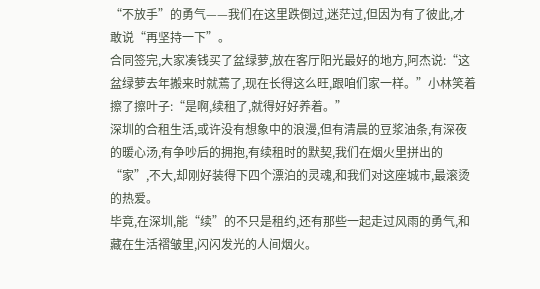“不放手”的勇气——我们在这里跌倒过,迷茫过,但因为有了彼此,才敢说“再坚持一下”。
合同签完,大家凑钱买了盆绿萝,放在客厅阳光最好的地方,阿杰说:“这盆绿萝去年搬来时就蔫了,现在长得这么旺,跟咱们家一样。”小林笑着擦了擦叶子:“是啊,续租了,就得好好养着。”
深圳的合租生活,或许没有想象中的浪漫,但有清晨的豆浆油条,有深夜的暖心汤,有争吵后的拥抱,有续租时的默契,我们在烟火里拼出的“家”,不大,却刚好装得下四个漂泊的灵魂,和我们对这座城市,最滚烫的热爱。
毕竟,在深圳,能“续”的不只是租约,还有那些一起走过风雨的勇气,和藏在生活褶皱里,闪闪发光的人间烟火。